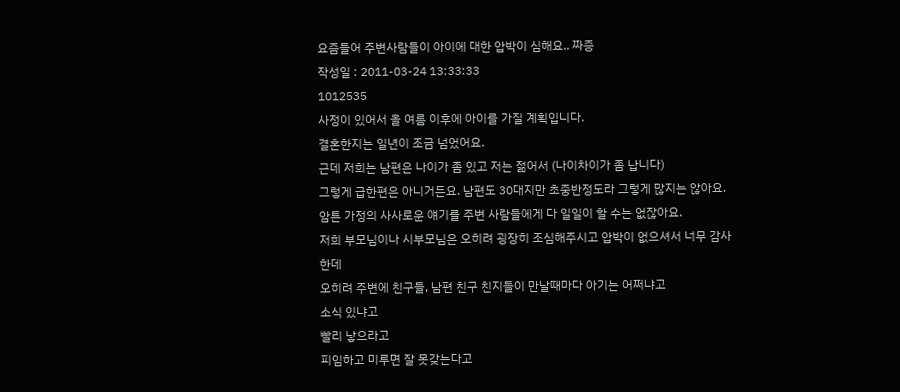요즘들어 주변사람들이 아이에 대한 압박이 심해요.. 짜증
작성일 : 2011-03-24 13:33:33
1012535
사정이 있어서 올 여름 이후에 아이를 가질 계획입니다.
결혼한지는 일년이 조금 넘었어요.
근데 저희는 남편은 나이가 좀 있고 저는 젊어서 (나이차이가 좀 납니다)
그렇게 급한편은 아니거든요. 남편도 30대지만 초중반정도라 그렇게 많지는 않아요.
암튼 가정의 사사로운 얘기를 주변 사람들에게 다 일일이 할 수는 없잖아요.
저희 부모님이나 시부모님은 오히려 굉장히 조심해주시고 압박이 없으셔서 너무 감사한데
오히려 주변에 친구들, 남편 친구 친지들이 만날때마다 아기는 어쩌냐고
소식 있냐고
빨리 낳으라고
피임하고 미루면 잘 못갖는다고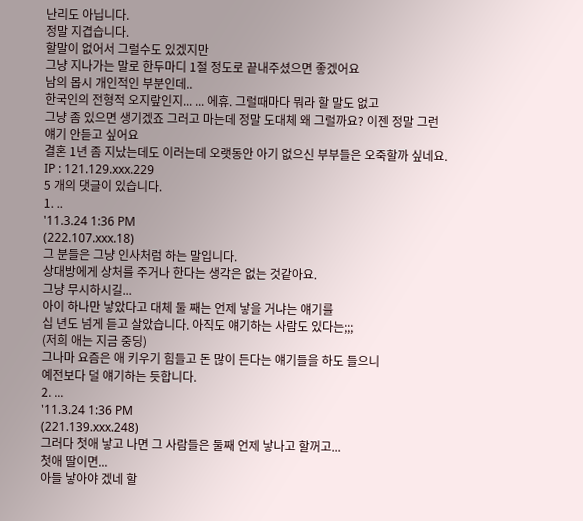난리도 아닙니다.
정말 지겹습니다.
할말이 없어서 그럴수도 있겠지만
그냥 지나가는 말로 한두마디 1절 정도로 끝내주셨으면 좋겠어요
남의 몹시 개인적인 부분인데..
한국인의 전형적 오지랖인지... ... 에휴. 그럴때마다 뭐라 할 말도 없고
그냥 좀 있으면 생기겠죠 그러고 마는데 정말 도대체 왜 그럴까요? 이젠 정말 그런 얘기 안듣고 싶어요
결혼 1년 좀 지났는데도 이러는데 오랫동안 아기 없으신 부부들은 오죽할까 싶네요.
IP : 121.129.xxx.229
5 개의 댓글이 있습니다.
1. ..
'11.3.24 1:36 PM
(222.107.xxx.18)
그 분들은 그냥 인사처럼 하는 말입니다.
상대방에게 상처를 주거나 한다는 생각은 없는 것같아요.
그냥 무시하시길...
아이 하나만 낳았다고 대체 둘 째는 언제 낳을 거냐는 얘기를
십 년도 넘게 듣고 살았습니다. 아직도 얘기하는 사람도 있다는;;;
(저희 애는 지금 중딩)
그나마 요즘은 애 키우기 힘들고 돈 많이 든다는 얘기들을 하도 들으니
예전보다 덜 얘기하는 듯합니다.
2. ...
'11.3.24 1:36 PM
(221.139.xxx.248)
그러다 첫애 낳고 나면 그 사람들은 둘째 언제 낳나고 할꺼고...
첫애 딸이면...
아들 낳아야 겠네 할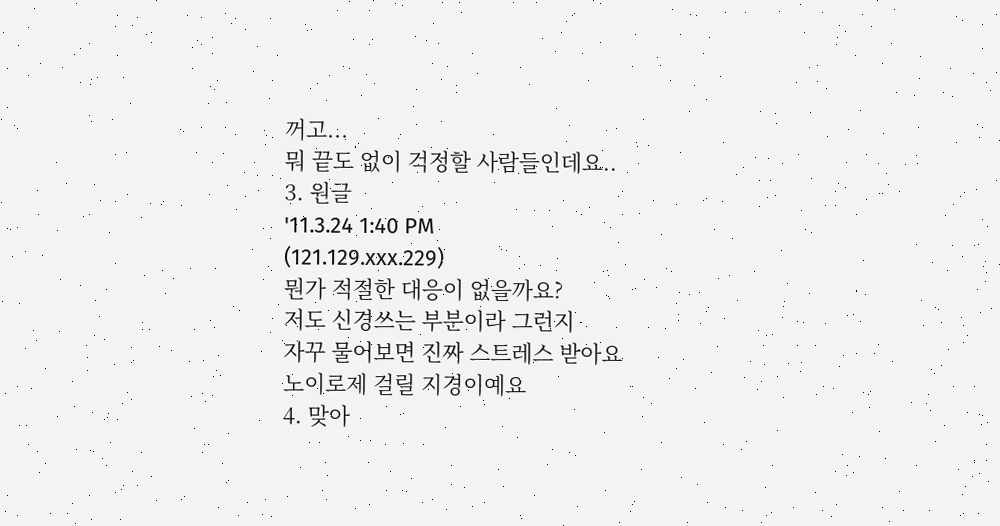꺼고...
뭐 끝도 없이 걱정할 사람들인데요..
3. 원글
'11.3.24 1:40 PM
(121.129.xxx.229)
뭔가 적절한 대응이 없을까요?
저도 신경쓰는 부분이라 그런지
자꾸 물어보면 진짜 스트레스 받아요
노이로제 걸릴 지경이예요
4. 맞아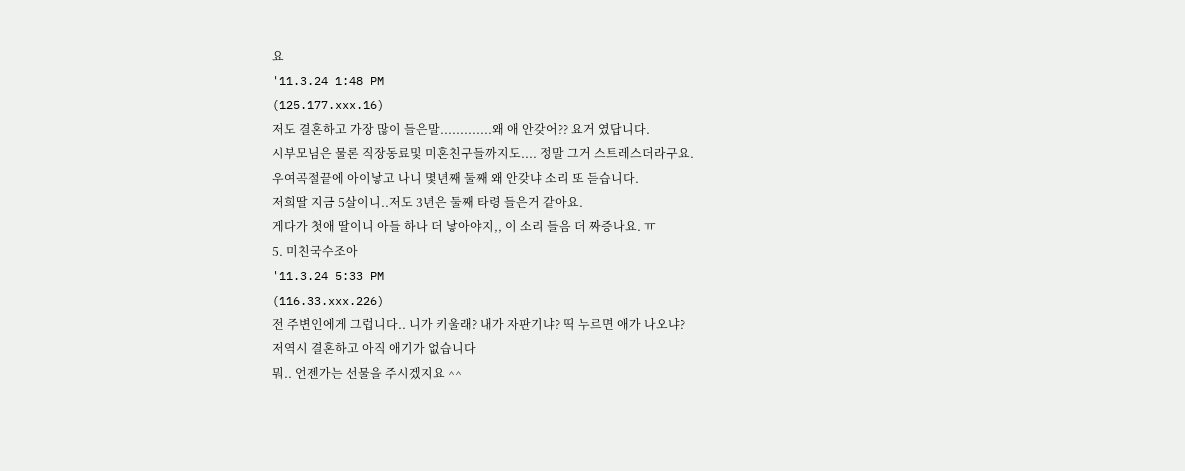요
'11.3.24 1:48 PM
(125.177.xxx.16)
저도 결혼하고 가장 많이 들은말.............왜 애 안갖어?? 요거 였답니다.
시부모님은 물론 직장동료및 미혼친구들까지도.... 정말 그거 스트레스더라구요.
우여곡절끝에 아이낳고 나니 몇년째 둘째 왜 안갖냐 소리 또 듣습니다.
저희딸 지금 5살이니..저도 3년은 둘째 타령 들은거 같아요.
게다가 첫애 딸이니 아들 하나 더 낳아야지,, 이 소리 들음 더 짜증나요. ㅠ
5. 미친국수조아
'11.3.24 5:33 PM
(116.33.xxx.226)
전 주변인에게 그럽니다.. 니가 키울래? 내가 자판기냐? 띡 누르면 애가 나오냐?
저역시 결혼하고 아직 애기가 없습니다
뭐.. 언젠가는 선물을 주시겠지요 ^^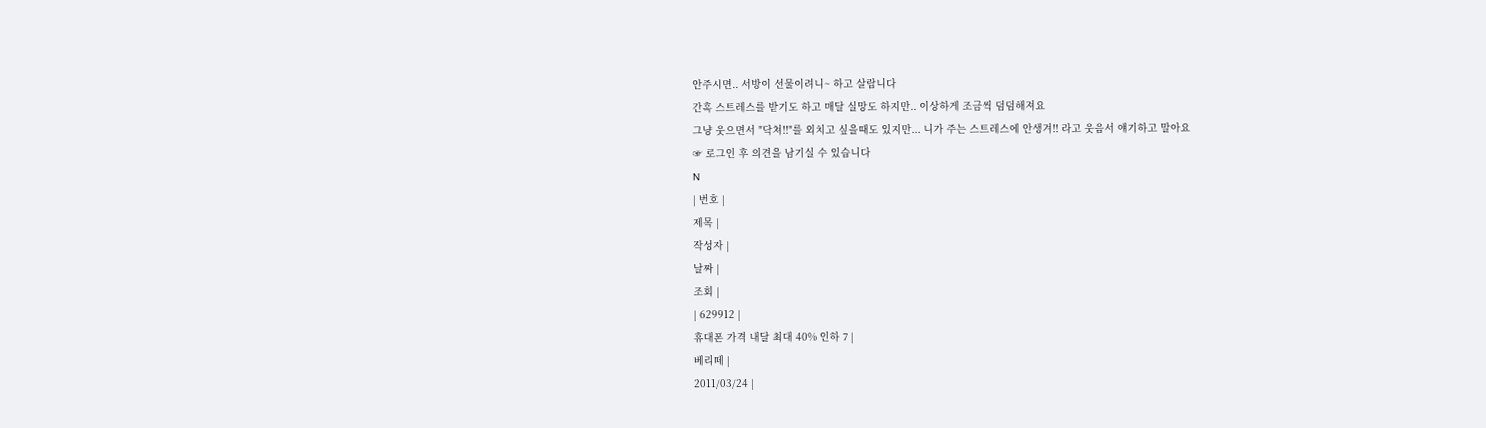안주시면.. 서방이 선물이려니~ 하고 살랍니다
간혹 스트레스를 받기도 하고 매달 실망도 하지만.. 이상하게 조금씩 덤덤해져요
그냥 웃으면서 "닥쳐!!"를 외치고 싶을때도 있지만... 니가 주는 스트레스에 안생겨!! 라고 웃음서 얘기하고 말아요
☞ 로그인 후 의견을 남기실 수 있습니다
N
| 번호 |
제목 |
작성자 |
날짜 |
조회 |
| 629912 |
휴대폰 가격 내달 최대 40% 인하 7 |
베리떼 |
2011/03/24 |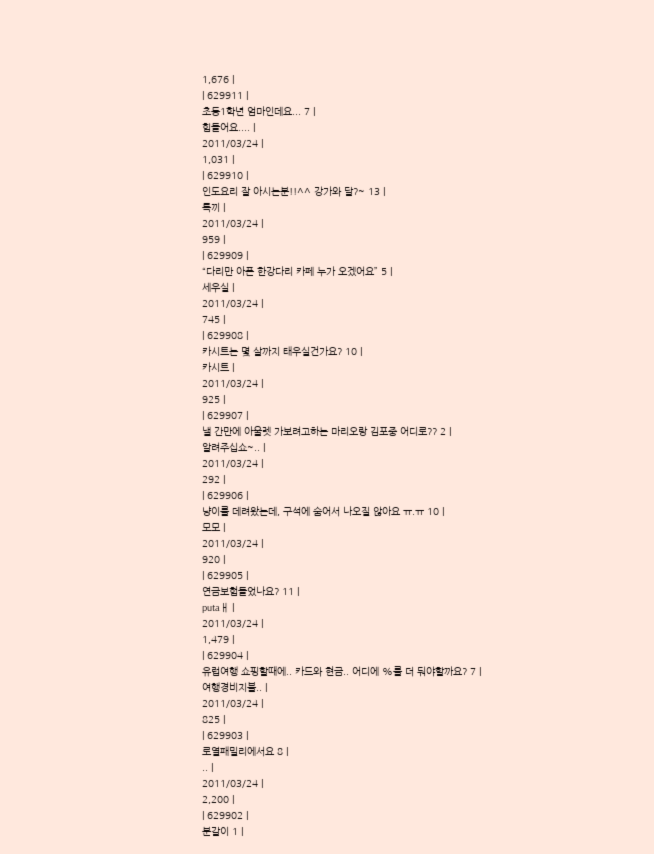1,676 |
| 629911 |
초등1학년 엄마인데요... 7 |
힘들어요.... |
2011/03/24 |
1,031 |
| 629910 |
인도요리 잘 아시는분!!^^ 강가와 달?~ 13 |
톡끼 |
2011/03/24 |
959 |
| 629909 |
“다리만 아픈 한강다리 카페 누가 오겠어요” 5 |
세우실 |
2011/03/24 |
745 |
| 629908 |
카시트는 몇 살까지 태우실건가요? 10 |
카시트 |
2011/03/24 |
925 |
| 629907 |
낼 간만에 아울렛 가보려고하는 마리오랑 김포중 어디로?? 2 |
알려주십쇼~.. |
2011/03/24 |
292 |
| 629906 |
냥이를 데려왔는데, 구석에 숨어서 나오질 않아요 ㅠ.ㅠ 10 |
모모 |
2011/03/24 |
920 |
| 629905 |
연금보험들었나요? 11 |
putaㅐ |
2011/03/24 |
1,479 |
| 629904 |
유럽여행 쇼핑할때에.. 카드와 현금.. 어디에 %를 더 둬야할까요? 7 |
여행경비지불.. |
2011/03/24 |
825 |
| 629903 |
로열패밀리에서요 8 |
.. |
2011/03/24 |
2,200 |
| 629902 |
분갈이 1 |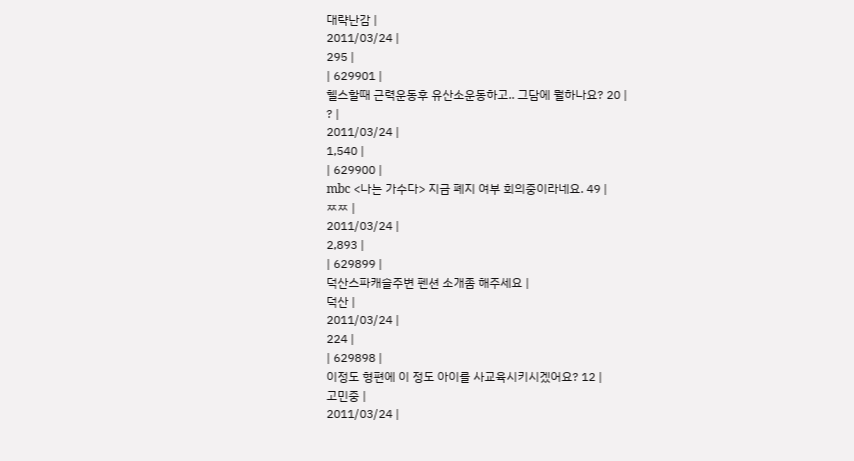대략난감 |
2011/03/24 |
295 |
| 629901 |
헬스할때 근력운동후 유산소운동하고.. 그담에 뭘하나요? 20 |
? |
2011/03/24 |
1,540 |
| 629900 |
mbc <나는 가수다> 지금 폐지 여부 회의중이라네요. 49 |
ㅉㅉ |
2011/03/24 |
2,893 |
| 629899 |
덕산스파캐슬주변 펜션 소개좀 해주세요 |
덕산 |
2011/03/24 |
224 |
| 629898 |
이정도 형편에 이 정도 아이를 사교육시키시겠어요? 12 |
고민중 |
2011/03/24 |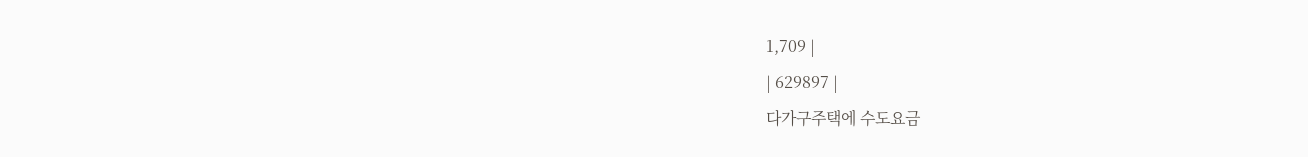1,709 |
| 629897 |
다가구주택에 수도요금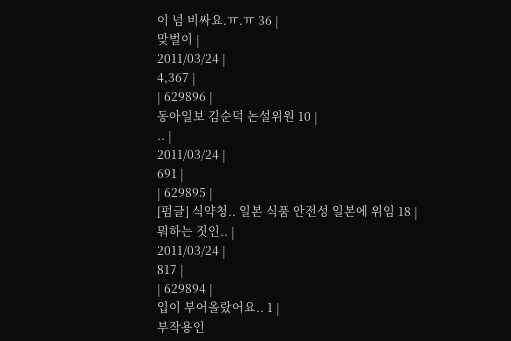이 넘 비싸요.ㅠ.ㅠ 36 |
맞벌이 |
2011/03/24 |
4,367 |
| 629896 |
동아일보 김순덕 논설위원 10 |
.. |
2011/03/24 |
691 |
| 629895 |
[펌글] 식약청.. 일본 식품 안전성 일본에 위임 18 |
뭐하는 짓인.. |
2011/03/24 |
817 |
| 629894 |
입이 부어올랐어요.. 1 |
부작용인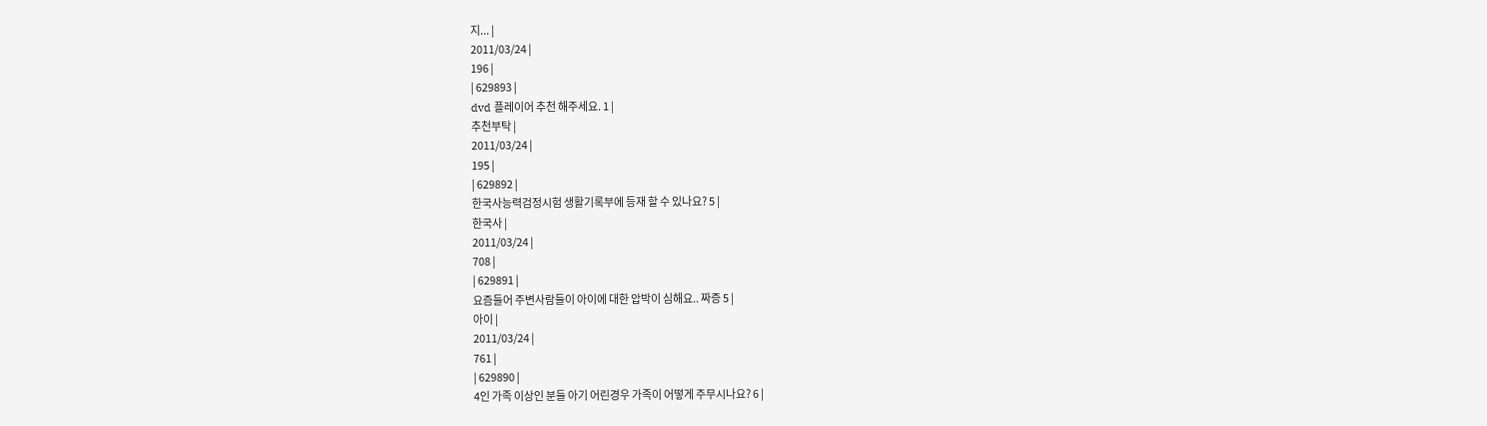지... |
2011/03/24 |
196 |
| 629893 |
dvd 플레이어 추천 해주세요. 1 |
추천부탁 |
2011/03/24 |
195 |
| 629892 |
한국사능력검정시험 생활기록부에 등재 할 수 있나요? 5 |
한국사 |
2011/03/24 |
708 |
| 629891 |
요즘들어 주변사람들이 아이에 대한 압박이 심해요.. 짜증 5 |
아이 |
2011/03/24 |
761 |
| 629890 |
4인 가족 이상인 분들 아기 어린경우 가족이 어떻게 주무시나요? 6 |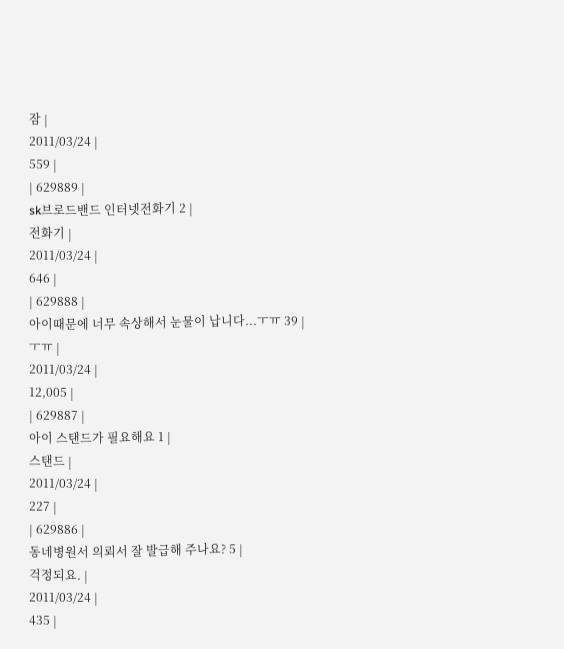잠 |
2011/03/24 |
559 |
| 629889 |
sk브로드밴드 인터넷전화기 2 |
전화기 |
2011/03/24 |
646 |
| 629888 |
아이때문에 너무 속상해서 눈물이 납니다...ㅜㅠ 39 |
ㅜㅠ |
2011/03/24 |
12,005 |
| 629887 |
아이 스탠드가 필요해요 1 |
스탠드 |
2011/03/24 |
227 |
| 629886 |
동네병원서 의뢰서 잘 발급해 주나요? 5 |
걱정되요. |
2011/03/24 |
435 |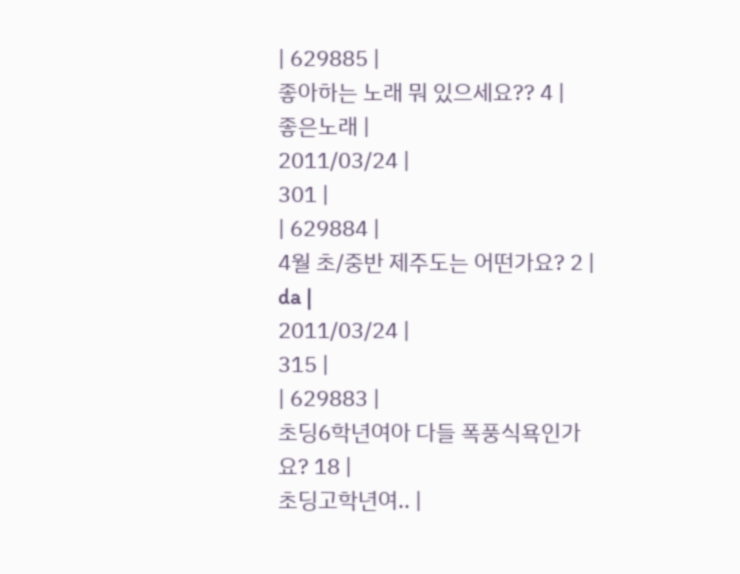| 629885 |
좋아하는 노래 뭐 있으세요?? 4 |
좋은노래 |
2011/03/24 |
301 |
| 629884 |
4월 초/중반 제주도는 어떤가요? 2 |
da |
2011/03/24 |
315 |
| 629883 |
초딩6학년여아 다들 폭풍식욕인가요? 18 |
초딩고학년여.. |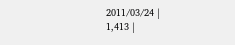2011/03/24 |
1,413 |